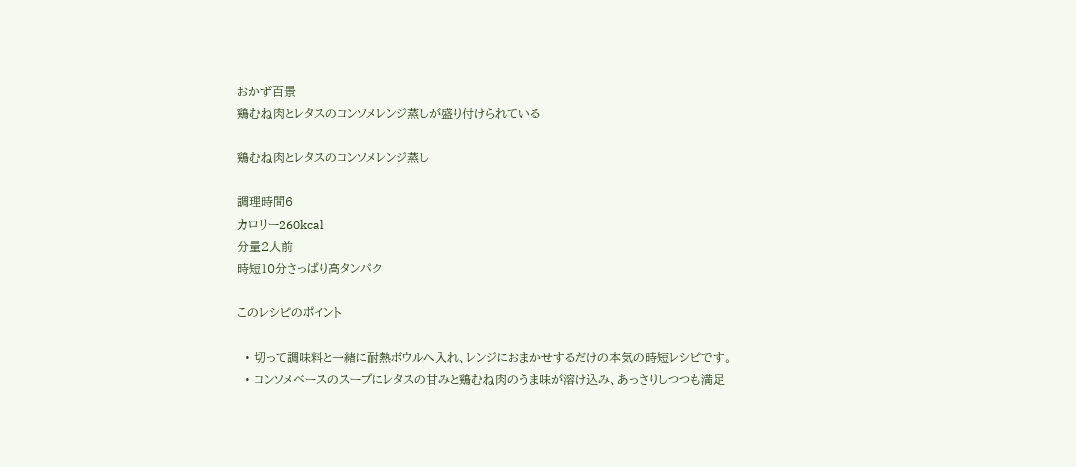おかず百景
鶏むね肉とレタスのコンソメレンジ蒸しが盛り付けられている

鶏むね肉とレタスのコンソメレンジ蒸し

調理時間6
カロリー260kcal
分量2人前
時短10分さっぱり高タンパク

このレシピのポイント

  • 切って調味料と一緒に耐熱ボウルへ入れ、レンジにおまかせするだけの本気の時短レシピです。
  • コンソメベースのスープにレタスの甘みと鶏むね肉のうま味が溶け込み、あっさりしつつも満足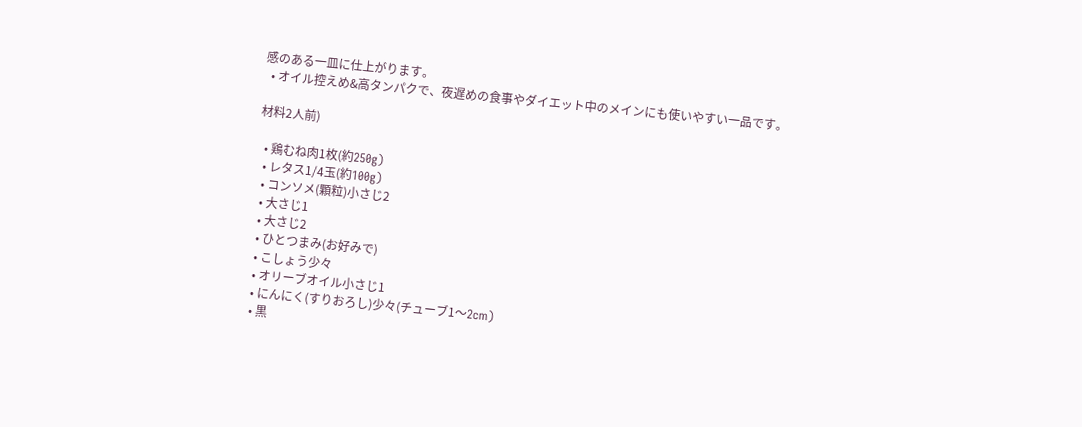感のある一皿に仕上がります。
  • オイル控えめ&高タンパクで、夜遅めの食事やダイエット中のメインにも使いやすい一品です。

材料2人前)

  • 鶏むね肉1枚(約250g)
  • レタス1/4玉(約100g)
  • コンソメ(顆粒)小さじ2
  • 大さじ1
  • 大さじ2
  • ひとつまみ(お好みで)
  • こしょう少々
  • オリーブオイル小さじ1
  • にんにく(すりおろし)少々(チューブ1〜2cm)
  • 黒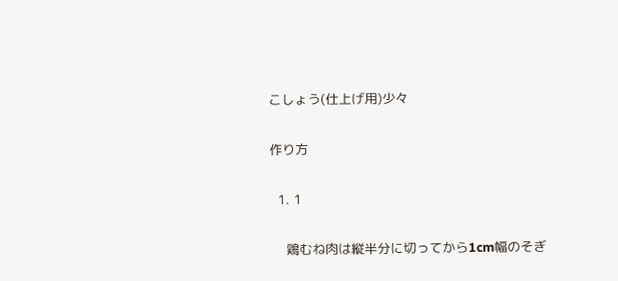こしょう(仕上げ用)少々

作り方

  1. 1

    鶏むね肉は縦半分に切ってから1cm幅のそぎ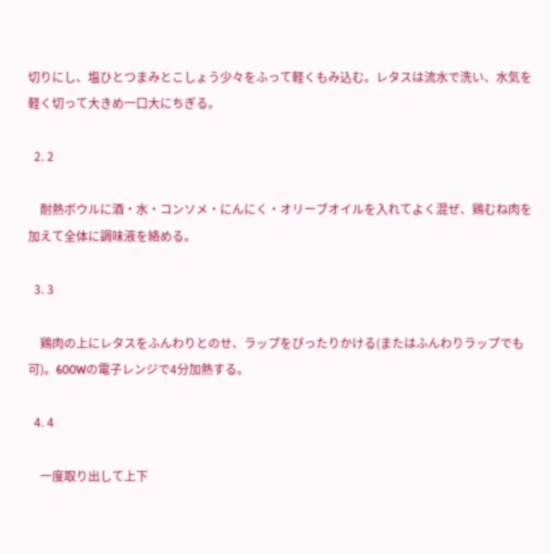切りにし、塩ひとつまみとこしょう少々をふって軽くもみ込む。レタスは流水で洗い、水気を軽く切って大きめ一口大にちぎる。

  2. 2

    耐熱ボウルに酒・水・コンソメ・にんにく・オリーブオイルを入れてよく混ぜ、鶏むね肉を加えて全体に調味液を絡める。

  3. 3

    鶏肉の上にレタスをふんわりとのせ、ラップをぴったりかける(またはふんわりラップでも可)。600Wの電子レンジで4分加熱する。

  4. 4

    一度取り出して上下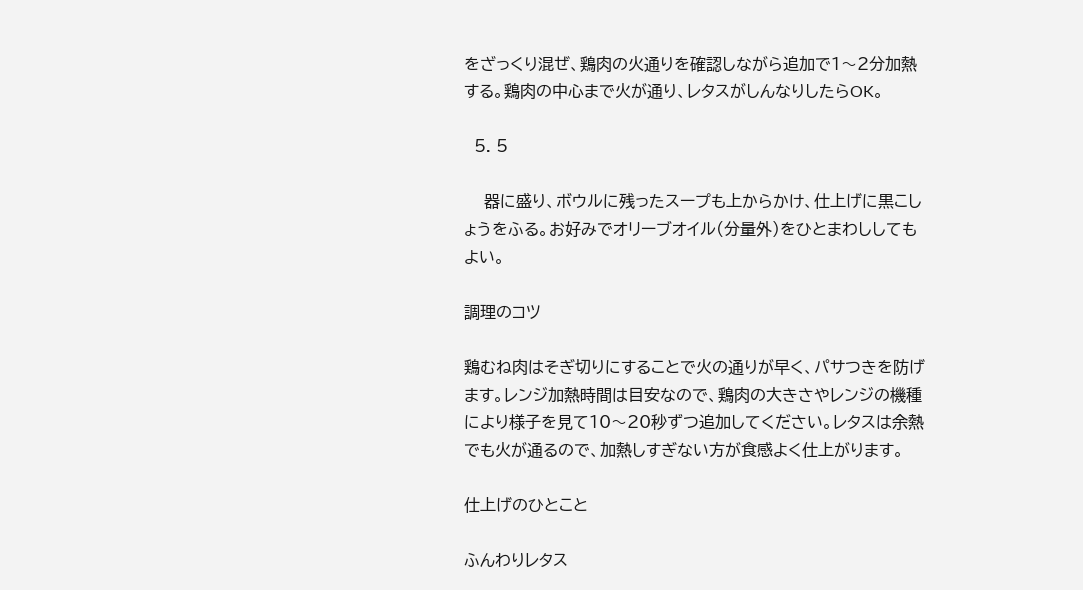をざっくり混ぜ、鶏肉の火通りを確認しながら追加で1〜2分加熱する。鶏肉の中心まで火が通り、レタスがしんなりしたらOK。

  5. 5

    器に盛り、ボウルに残ったスープも上からかけ、仕上げに黒こしょうをふる。お好みでオリーブオイル(分量外)をひとまわししてもよい。

調理のコツ

鶏むね肉はそぎ切りにすることで火の通りが早く、パサつきを防げます。レンジ加熱時間は目安なので、鶏肉の大きさやレンジの機種により様子を見て10〜20秒ずつ追加してください。レタスは余熱でも火が通るので、加熱しすぎない方が食感よく仕上がります。

仕上げのひとこと

ふんわりレタス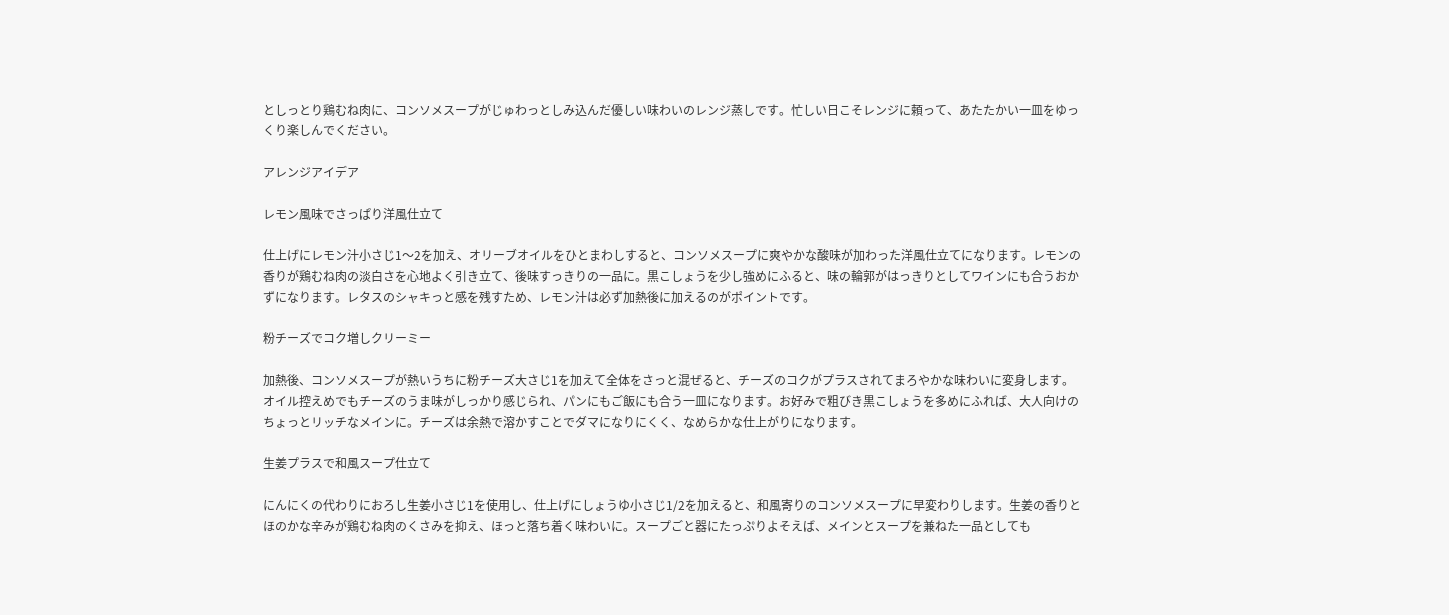としっとり鶏むね肉に、コンソメスープがじゅわっとしみ込んだ優しい味わいのレンジ蒸しです。忙しい日こそレンジに頼って、あたたかい一皿をゆっくり楽しんでください。

アレンジアイデア

レモン風味でさっぱり洋風仕立て

仕上げにレモン汁小さじ1〜2を加え、オリーブオイルをひとまわしすると、コンソメスープに爽やかな酸味が加わった洋風仕立てになります。レモンの香りが鶏むね肉の淡白さを心地よく引き立て、後味すっきりの一品に。黒こしょうを少し強めにふると、味の輪郭がはっきりとしてワインにも合うおかずになります。レタスのシャキっと感を残すため、レモン汁は必ず加熱後に加えるのがポイントです。

粉チーズでコク増しクリーミー

加熱後、コンソメスープが熱いうちに粉チーズ大さじ1を加えて全体をさっと混ぜると、チーズのコクがプラスされてまろやかな味わいに変身します。オイル控えめでもチーズのうま味がしっかり感じられ、パンにもご飯にも合う一皿になります。お好みで粗びき黒こしょうを多めにふれば、大人向けのちょっとリッチなメインに。チーズは余熱で溶かすことでダマになりにくく、なめらかな仕上がりになります。

生姜プラスで和風スープ仕立て

にんにくの代わりにおろし生姜小さじ1を使用し、仕上げにしょうゆ小さじ1/2を加えると、和風寄りのコンソメスープに早変わりします。生姜の香りとほのかな辛みが鶏むね肉のくさみを抑え、ほっと落ち着く味わいに。スープごと器にたっぷりよそえば、メインとスープを兼ねた一品としても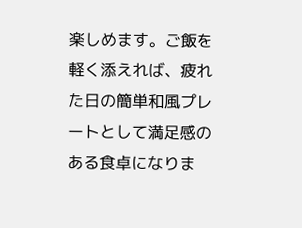楽しめます。ご飯を軽く添えれば、疲れた日の簡単和風プレートとして満足感のある食卓になりま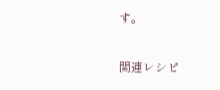す。

関連レシピ